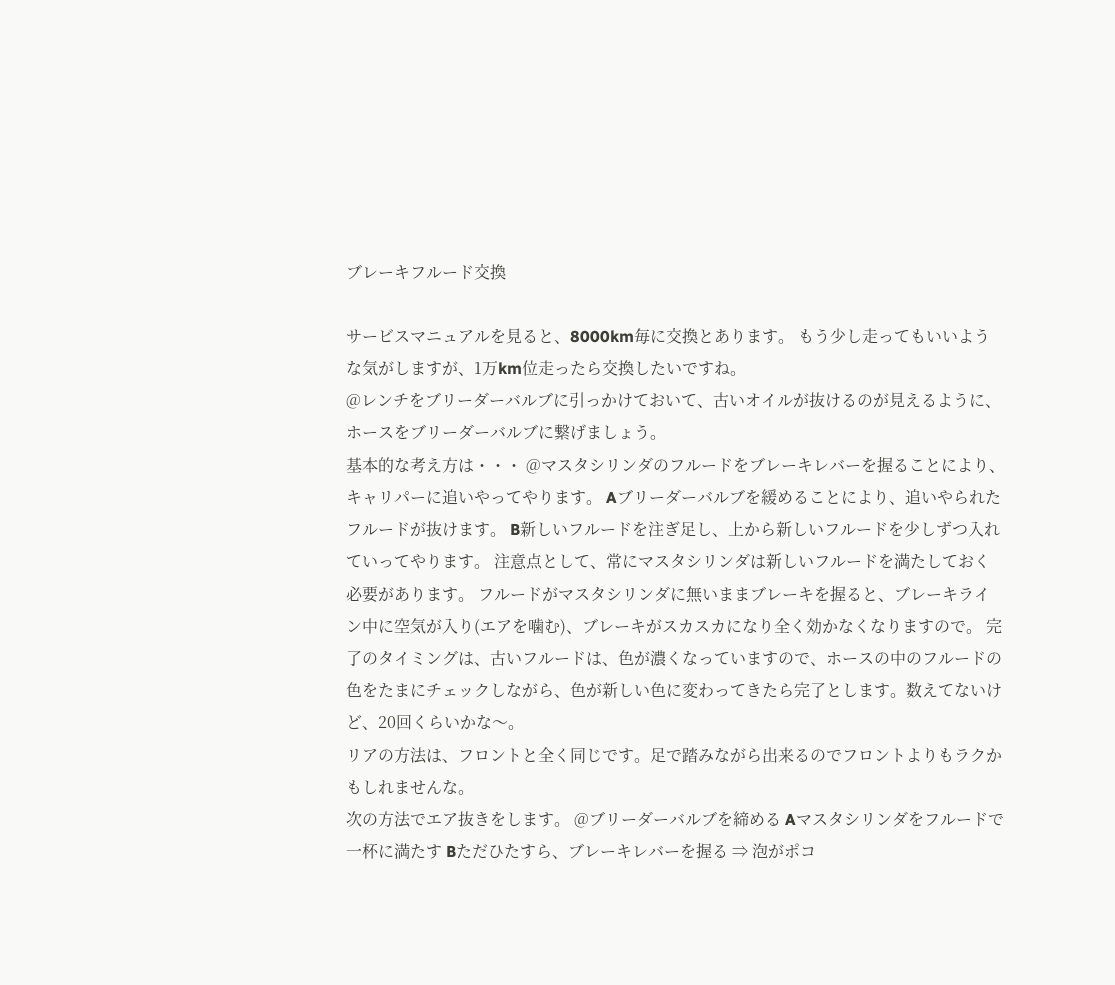ブレーキフルード交換

サービスマニュアルを見ると、8000km毎に交換とあります。 もう少し走ってもいいような気がしますが、1万km位走ったら交換したいですね。
@レンチをブリーダーバルブに引っかけておいて、古いオイルが抜けるのが見えるように、ホースをブリーダーバルブに繋げましょう。
基本的な考え方は・・・ @マスタシリンダのフルードをブレーキレバーを握ることにより、キャリパーに追いやってやります。 Aブリーダーバルブを緩めることにより、追いやられたフルードが抜けます。 B新しいフルードを注ぎ足し、上から新しいフルードを少しずつ入れていってやります。 注意点として、常にマスタシリンダは新しいフルードを満たしておく必要があります。 フルードがマスタシリンダに無いままブレーキを握ると、ブレーキライン中に空気が入り(エアを噛む)、ブレーキがスカスカになり全く効かなくなりますので。 完了のタイミングは、古いフルードは、色が濃くなっていますので、ホースの中のフルードの色をたまにチェックしながら、色が新しい色に変わってきたら完了とします。数えてないけど、20回くらいかな〜。
リアの方法は、フロントと全く同じです。足で踏みながら出来るのでフロントよりもラクかもしれませんな。
次の方法でエア抜きをします。 @ブリーダーバルブを締める Aマスタシリンダをフルードで一杯に満たす Bただひたすら、ブレーキレバーを握る ⇒ 泡がポコ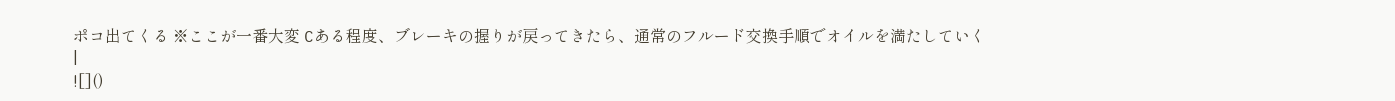ポコ出てくる ※ここが一番大変 Cある程度、ブレーキの握りが戻ってきたら、通常のフルード交換手順でオイルを満たしていく
|
![]()